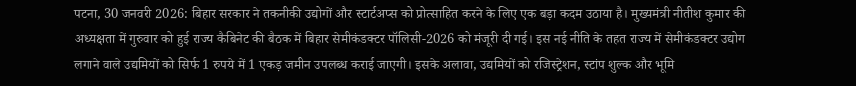पटना, 30 जनवरी 2026: बिहार सरकार ने तकनीकी उद्योगों और स्टार्टअप्स को प्रोत्साहित करने के लिए एक बड़ा कदम उठाया है। मुख्यमंत्री नीतीश कुमार की अध्यक्षता में गुरुवार को हुई राज्य कैबिनेट की बैठक में बिहार सेमीकंडक्टर पॉलिसी-2026 को मंजूरी दी गई। इस नई नीति के तहत राज्य में सेमीकंडक्टर उद्योग लगाने वाले उद्यमियों को सिर्फ 1 रुपये में 1 एकड़ जमीन उपलब्ध कराई जाएगी। इसके अलावा, उद्यमियों को रजिस्ट्रेशन, स्टांप शुल्क और भूमि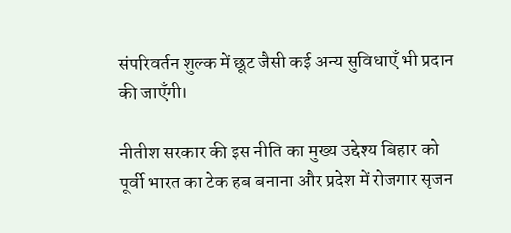संपरिवर्तन शुल्क में छूट जैसी कई अन्य सुविधाएँ भी प्रदान की जाएँगी।

नीतीश सरकार की इस नीति का मुख्य उद्देश्य बिहार को पूर्वी भारत का टेक हब बनाना और प्रदेश में रोजगार सृजन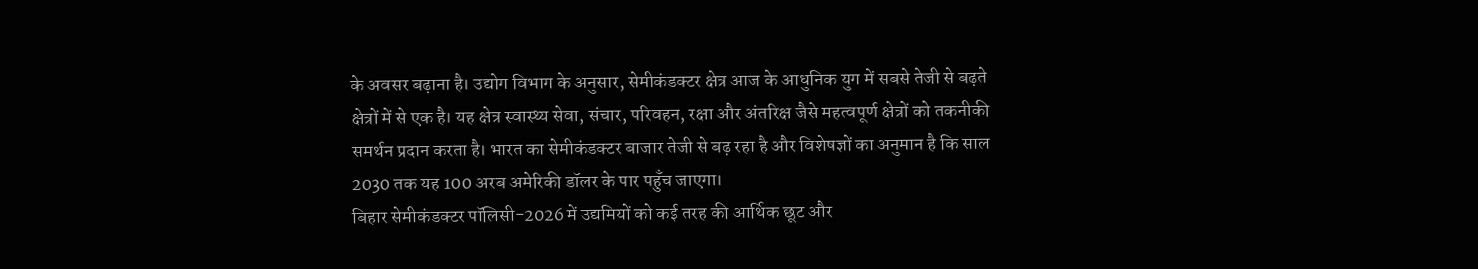के अवसर बढ़ाना है। उद्योग विभाग के अनुसार, सेमीकंडक्टर क्षेत्र आज के आधुनिक युग में सबसे तेजी से बढ़ते क्षेत्रों में से एक है। यह क्षेत्र स्वास्थ्य सेवा, संचार, परिवहन, रक्षा और अंतरिक्ष जैसे महत्वपूर्ण क्षेत्रों को तकनीकी समर्थन प्रदान करता है। भारत का सेमीकंडक्टर बाजार तेजी से बढ़ रहा है और विशेषज्ञों का अनुमान है कि साल 2030 तक यह 100 अरब अमेरिकी डॉलर के पार पहुँच जाएगा।
बिहार सेमीकंडक्टर पॉलिसी-2026 में उद्यमियों को कई तरह की आर्थिक छूट और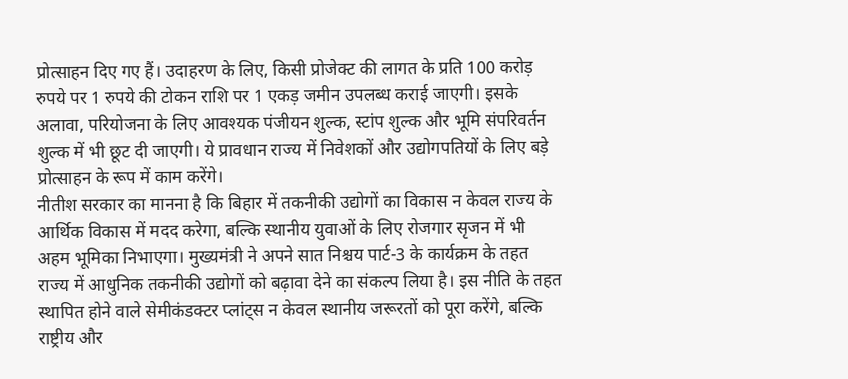प्रोत्साहन दिए गए हैं। उदाहरण के लिए, किसी प्रोजेक्ट की लागत के प्रति 100 करोड़ रुपये पर 1 रुपये की टोकन राशि पर 1 एकड़ जमीन उपलब्ध कराई जाएगी। इसके अलावा, परियोजना के लिए आवश्यक पंजीयन शुल्क, स्टांप शुल्क और भूमि संपरिवर्तन शुल्क में भी छूट दी जाएगी। ये प्रावधान राज्य में निवेशकों और उद्योगपतियों के लिए बड़े प्रोत्साहन के रूप में काम करेंगे।
नीतीश सरकार का मानना है कि बिहार में तकनीकी उद्योगों का विकास न केवल राज्य के आर्थिक विकास में मदद करेगा, बल्कि स्थानीय युवाओं के लिए रोजगार सृजन में भी अहम भूमिका निभाएगा। मुख्यमंत्री ने अपने सात निश्चय पार्ट-3 के कार्यक्रम के तहत राज्य में आधुनिक तकनीकी उद्योगों को बढ़ावा देने का संकल्प लिया है। इस नीति के तहत स्थापित होने वाले सेमीकंडक्टर प्लांट्स न केवल स्थानीय जरूरतों को पूरा करेंगे, बल्कि राष्ट्रीय और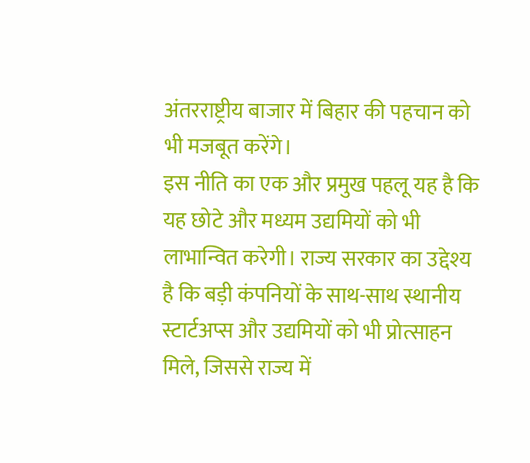अंतरराष्ट्रीय बाजार में बिहार की पहचान को भी मजबूत करेंगे।
इस नीति का एक और प्रमुख पहलू यह है कि यह छोटे और मध्यम उद्यमियों को भी लाभान्वित करेगी। राज्य सरकार का उद्देश्य है कि बड़ी कंपनियों के साथ-साथ स्थानीय स्टार्टअप्स और उद्यमियों को भी प्रोत्साहन मिले, जिससे राज्य में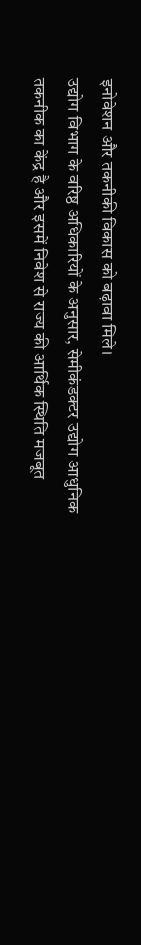इनोवेशन और तकनीकी विकास को बढ़ावा मिले।
उद्योग विभाग के वरिष्ठ अधिकारियों के अनुसार, सेमीकंडक्टर उद्योग आधुनिक तकनीक का केंद्र है और इसमें निवेश से राज्य की आर्थिक स्थिति मजबूत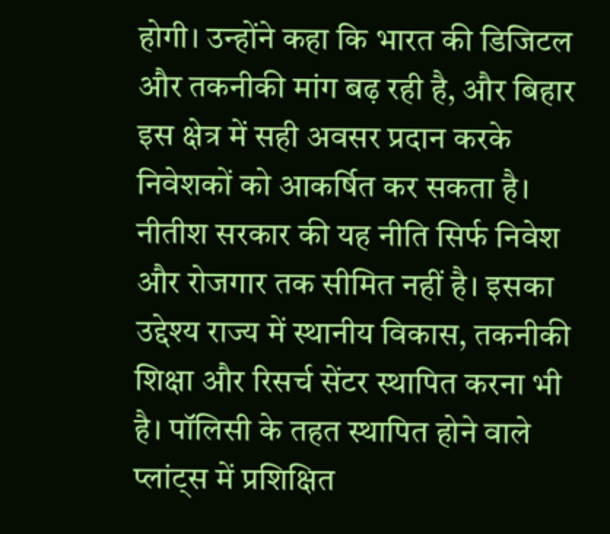होगी। उन्होंने कहा कि भारत की डिजिटल और तकनीकी मांग बढ़ रही है, और बिहार इस क्षेत्र में सही अवसर प्रदान करके निवेशकों को आकर्षित कर सकता है।
नीतीश सरकार की यह नीति सिर्फ निवेश और रोजगार तक सीमित नहीं है। इसका उद्देश्य राज्य में स्थानीय विकास, तकनीकी शिक्षा और रिसर्च सेंटर स्थापित करना भी है। पॉलिसी के तहत स्थापित होने वाले प्लांट्स में प्रशिक्षित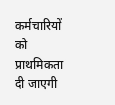कर्मचारियों को प्राथमिकता दी जाएगी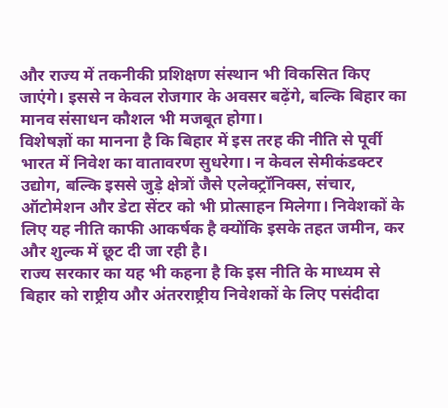और राज्य में तकनीकी प्रशिक्षण संस्थान भी विकसित किए जाएंगे। इससे न केवल रोजगार के अवसर बढ़ेंगे, बल्कि बिहार का मानव संसाधन कौशल भी मजबूत होगा।
विशेषज्ञों का मानना है कि बिहार में इस तरह की नीति से पूर्वी भारत में निवेश का वातावरण सुधरेगा। न केवल सेमीकंडक्टर उद्योग, बल्कि इससे जुड़े क्षेत्रों जैसे एलेक्ट्रॉनिक्स, संचार, ऑटोमेशन और डेटा सेंटर को भी प्रोत्साहन मिलेगा। निवेशकों के लिए यह नीति काफी आकर्षक है क्योंकि इसके तहत जमीन, कर और शुल्क में छूट दी जा रही है।
राज्य सरकार का यह भी कहना है कि इस नीति के माध्यम से बिहार को राष्ट्रीय और अंतरराष्ट्रीय निवेशकों के लिए पसंदीदा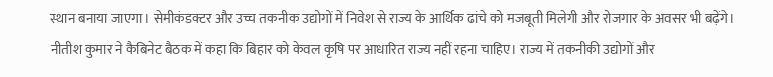स्थान बनाया जाएगा। सेमीकंडक्टर और उच्च तकनीक उद्योगों में निवेश से राज्य के आर्थिक ढांचे को मजबूती मिलेगी और रोजगार के अवसर भी बढ़ेंगे।
नीतीश कुमार ने कैबिनेट बैठक में कहा कि बिहार को केवल कृषि पर आधारित राज्य नहीं रहना चाहिए। राज्य में तकनीकी उद्योगों और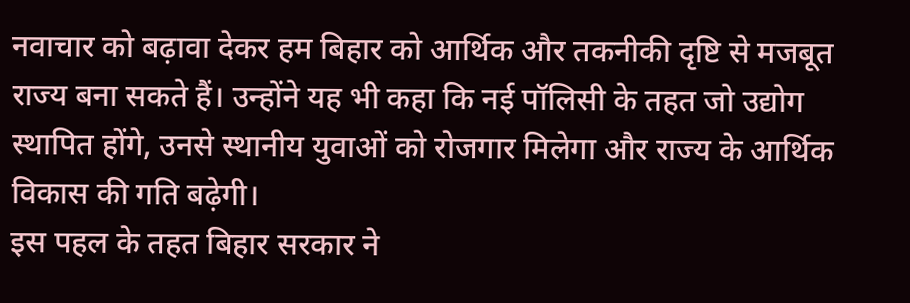नवाचार को बढ़ावा देकर हम बिहार को आर्थिक और तकनीकी दृष्टि से मजबूत राज्य बना सकते हैं। उन्होंने यह भी कहा कि नई पॉलिसी के तहत जो उद्योग स्थापित होंगे, उनसे स्थानीय युवाओं को रोजगार मिलेगा और राज्य के आर्थिक विकास की गति बढ़ेगी।
इस पहल के तहत बिहार सरकार ने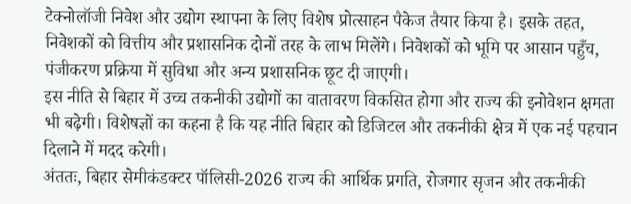टेक्नोलॉजी निवेश और उद्योग स्थापना के लिए विशेष प्रोत्साहन पैकेज तैयार किया है। इसके तहत, निवेशकों को वित्तीय और प्रशासनिक दोनों तरह के लाभ मिलेंगे। निवेशकों को भूमि पर आसान पहुँच, पंजीकरण प्रक्रिया में सुविधा और अन्य प्रशासनिक छूट दी जाएगी।
इस नीति से बिहार में उच्च तकनीकी उद्योगों का वातावरण विकसित होगा और राज्य की इनोवेशन क्षमता भी बढ़ेगी। विशेषज्ञों का कहना है कि यह नीति बिहार को डिजिटल और तकनीकी क्षेत्र में एक नई पहचान दिलाने में मदद करेगी।
अंततः, बिहार सेमीकंडक्टर पॉलिसी-2026 राज्य की आर्थिक प्रगति, रोजगार सृजन और तकनीकी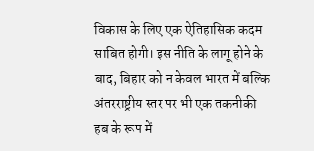विकास के लिए एक ऐतिहासिक कदम साबित होगी। इस नीति के लागू होने के बाद, बिहार को न केवल भारत में बल्कि अंतरराष्ट्रीय स्तर पर भी एक तकनीकी हब के रूप में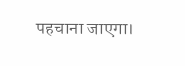पहचाना जाएगा।